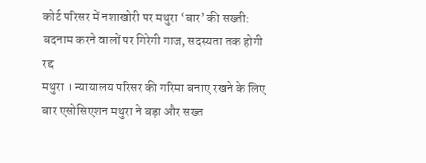कोर्ट परिसर में नशाखोरी पर मथुरा ‘बार’ की सख्ती: बदनाम करने वालों पर गिरेगी गाज, सदस्यता तक होगी रद्द
मथुरा । न्यायालय परिसर की गरिमा बनाए रखने के लिए बार एसोसिएशन मथुरा ने बड़ा और सख्त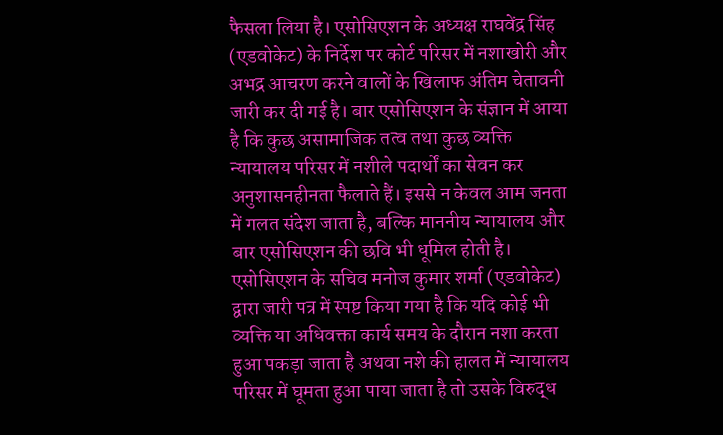फैसला लिया है। एसोसिएशन के अध्यक्ष राघवेंद्र सिंह (एडवोकेट) के निर्देश पर कोर्ट परिसर में नशाखोरी और अभद्र आचरण करने वालों के खिलाफ अंतिम चेतावनी जारी कर दी गई है। बार एसोसिएशन के संज्ञान में आया है कि कुछ असामाजिक तत्व तथा कुछ व्यक्ति न्यायालय परिसर में नशीले पदार्थों का सेवन कर अनुशासनहीनता फैलाते हैं। इससे न केवल आम जनता में गलत संदेश जाता है, बल्कि माननीय न्यायालय और बार एसोसिएशन की छवि भी धूमिल होती है।
एसोसिएशन के सचिव मनोज कुमार शर्मा (एडवोकेट) द्वारा जारी पत्र में स्पष्ट किया गया है कि यदि कोई भी व्यक्ति या अधिवक्ता कार्य समय के दौरान नशा करता हुआ पकड़ा जाता है अथवा नशे की हालत में न्यायालय परिसर में घूमता हुआ पाया जाता है तो उसके विरुद्ध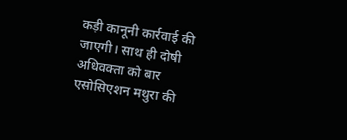कड़ी कानूनी कार्रवाई की जाएगी। साथ ही दोषी अधिवक्ता को बार एसोसिएशन मथुरा की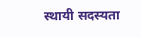स्थायी सदस्यता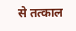से तत्काल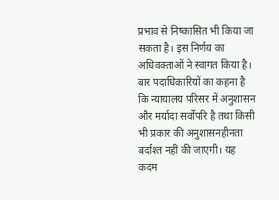प्रभाव से निष्कासित भी किया जा सकता है। इस निर्णय का अधिवक्ताओं ने स्वागत किया है। बार पदाधिकारियों का कहना है कि न्यायालय परिसर में अनुशासन और मर्यादा सर्वोपरि है तथा किसी भी प्रकार की अनुशासनहीनता बर्दाश्त नहीं की जाएगी। यह कदम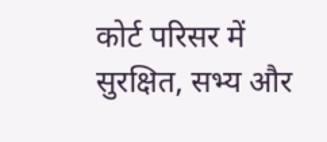कोर्ट परिसर में सुरक्षित, सभ्य और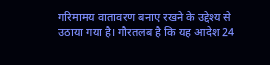गरिमामय वातावरण बनाए रखने के उद्देश्य से उठाया गया है। गौरतलब है कि यह आदेश 24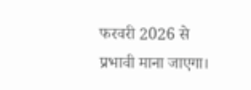फरवरी 2026 से प्रभावी माना जाएगा।